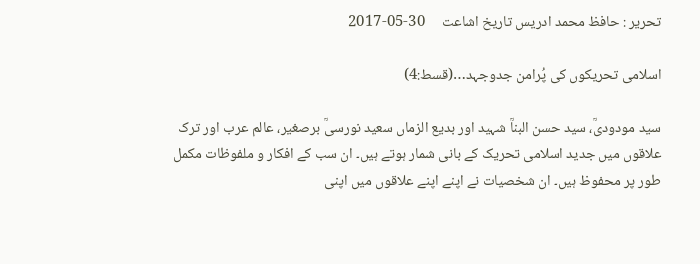تحریر : حافظ محمد ادریس تاریخ اشاعت     30-05-2017

اسلامی تحریکوں کی پُرامن جدوجہد…(قسط:4)

سید مودودیؒ، سید حسن البناؒ شہید اور بدیع الزماں سعید نورسیؒ برصغیر، عالم عرب اور ترک علاقوں میں جدید اسلامی تحریک کے بانی شمار ہوتے ہیں۔ ان سب کے افکار و ملفوظات مکمل طور پر محفوظ ہیں۔ ان شخصیات نے اپنے اپنے علاقوں میں اپنی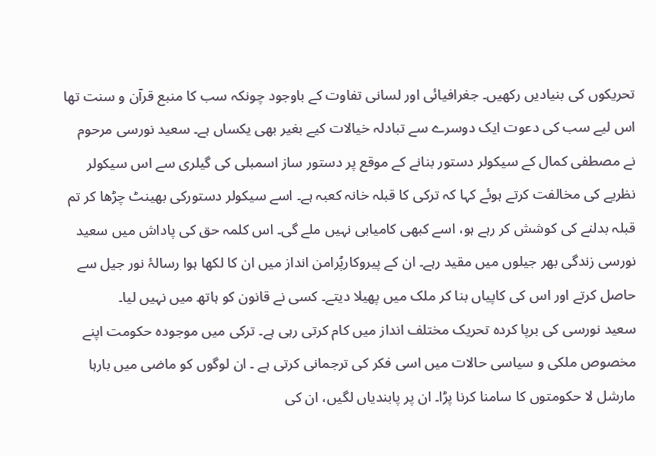تحریکوں کی بنیادیں رکھیں۔ جغرافیائی اور لسانی تفاوت کے باوجود چونکہ سب کا منبع قرآن و سنت تھا اس لیے سب کی دعوت ایک دوسرے سے تبادلہ خیالات کیے بغیر بھی یکساں ہے۔ سعید نورسی مرحوم نے مصطفی کمال کے سیکولر دستور بنانے کے موقع پر دستور ساز اسمبلی کی گیلری سے اس سیکولر نظریے کی مخالفت کرتے ہوئے کہا کہ ترکی کا قبلہ خانہ کعبہ ہے۔ اسے سیکولر دستورکی بھینٹ چڑھا کر تم قبلہ بدلنے کی کوشش کر رہے ہو، اسے کبھی کامیابی نہیں ملے گی۔ اس کلمہ حق کی پاداش میں سعید نورسی زندگی بھر جیلوں میں مقید رہے۔ ان کے پیروکارپُرامن انداز میں ان کا لکھا ہوا رسالۂ نور جیل سے حاصل کرتے اور اس کی کاپیاں بنا کر ملک میں پھیلا دیتے۔ کسی نے قانون کو ہاتھ میں نہیں لیا۔
سعید نورسی کی برپا کردہ تحریک مختلف انداز میں کام کرتی رہی ہے۔ ترکی میں موجودہ حکومت اپنے مخصوص ملکی و سیاسی حالات میں اسی فکر کی ترجمانی کرتی ہے ۔ ان لوگوں کو ماضی میں بارہا مارشل لا حکومتوں کا سامنا کرنا پڑا۔ ان پر پابندیاں لگیں، ان کی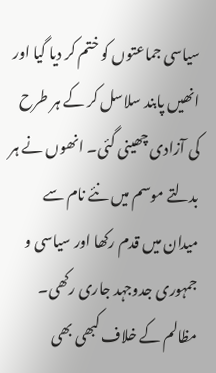سیاسی جماعتوں کو ختم کر دیا گیا اور انھیں پابند سلاسل کر کے ہر طرح کی آزادی چھینی گئی۔ انھوں نے ہر بدلتے موسم میں نئے نام سے میدان میں قدم رکھا اور سیاسی و جمہوری جدوجہد جاری رکھی۔ مظالم کے خلاف کبھی بھی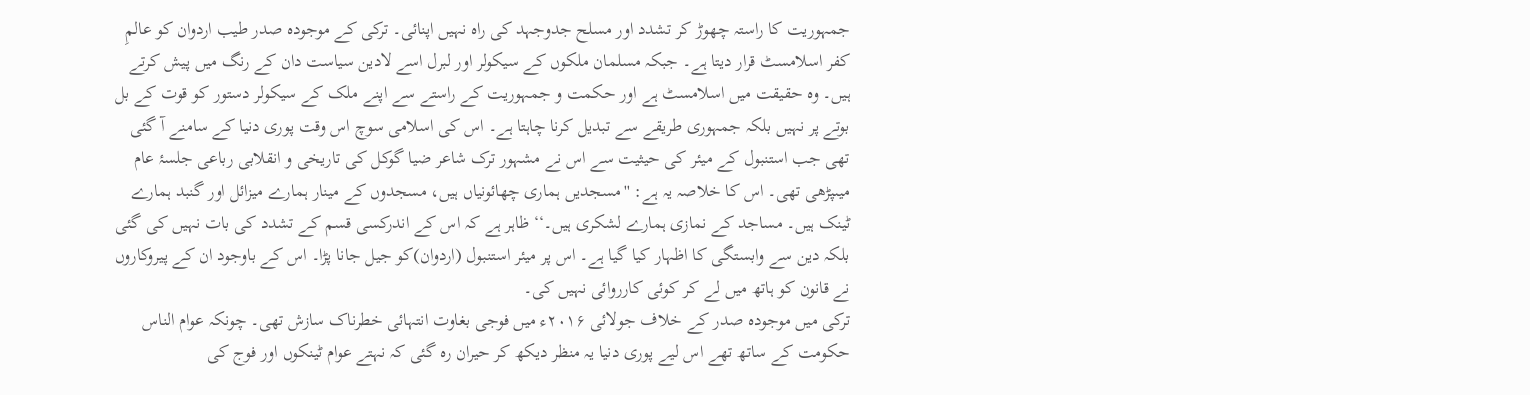جمہوریت کا راستہ چھوڑ کر تشدد اور مسلح جدوجہد کی راہ نہیں اپنائی۔ ترکی کے موجودہ صدر طیب اردوان کو عالمِ کفر اسلامسٹ قرار دیتا ہے۔ جبکہ مسلمان ملکوں کے سیکولر اور لبرل اسے لادین سیاست دان کے رنگ میں پیش کرتے ہیں۔ وہ حقیقت میں اسلامسٹ ہے اور حکمت و جمہوریت کے راستے سے اپنے ملک کے سیکولر دستور کو قوت کے بل بوتے پر نہیں بلکہ جمہوری طریقے سے تبدیل کرنا چاہتا ہے۔ اس کی اسلامی سوچ اس وقت پوری دنیا کے سامنے آ گئی تھی جب استنبول کے میئر کی حیثیت سے اس نے مشہور ترک شاعر ضیا گوکل کی تاریخی و انقلابی رباعی جلسۂ عام میںپڑھی تھی۔ اس کا خلاصہ یہ ہے: ''مسجدیں ہماری چھائونیاں ہیں، مسجدوں کے مینار ہمارے میزائل اور گنبد ہمارے ٹینک ہیں۔ مساجد کے نمازی ہمارے لشکری ہیں۔‘‘ ظاہر ہے کہ اس کے اندرکسی قسم کے تشدد کی بات نہیں کی گئی بلکہ دین سے وابستگی کا اظہار کیا گیا ہے۔ اس پر میئر استنبول (اردوان)کو جیل جانا پڑا۔ اس کے باوجود ان کے پیروکاروں نے قانون کو ہاتھ میں لے کر کوئی کارروائی نہیں کی۔
ترکی میں موجودہ صدر کے خلاف جولائی ۲۰۱۶ء میں فوجی بغاوت انتہائی خطرناک سازش تھی۔ چونکہ عوام الناس حکومت کے ساتھ تھے اس لیے پوری دنیا یہ منظر دیکھ کر حیران رہ گئی کہ نہتے عوام ٹینکوں اور فوج کی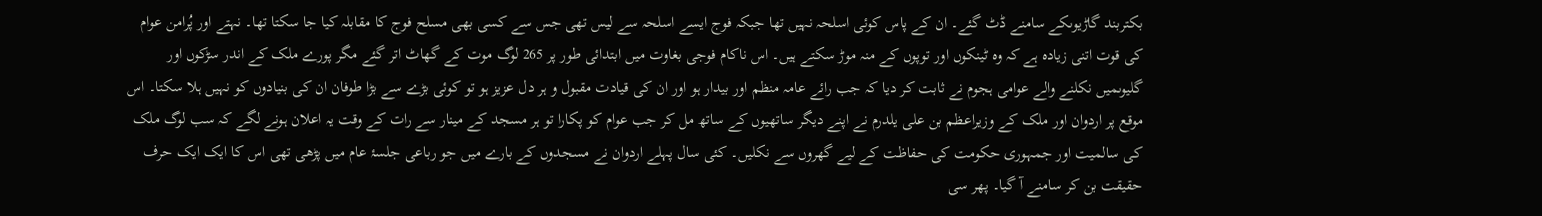بکتربند گاڑیوںکے سامنے ڈٹ گئے۔ ان کے پاس کوئی اسلحہ نہیں تھا جبکہ فوج ایسے اسلحہ سے لیس تھی جس سے کسی بھی مسلح فوج کا مقابلہ کیا جا سکتا تھا۔ نہتے اور پُرامن عوام کی قوت اتنی زیادہ ہے کہ وہ ٹینکوں اور توپوں کے منہ موڑ سکتے ہیں۔ اس ناکام فوجی بغاوت میں ابتدائی طور پر 265 لوگ موت کے گھاٹ اتر گئے مگر پورے ملک کے اندر سڑکوں اور گلیوںمیں نکلنے والے عوامی ہجوم نے ثابت کر دیا کہ جب رائے عامہ منظم اور بیدار ہو اور ان کی قیادت مقبول و ہر دل عزیز ہو تو کوئی بڑے سے بڑا طوفان ان کی بنیادوں کو نہیں ہلا سکتا۔ اس موقع پر اردوان اور ملک کے وزیراعظم بن علی یلدرم نے اپنے دیگر ساتھیوں کے ساتھ مل کر جب عوام کو پکارا تو ہر مسجد کے مینار سے رات کے وقت یہ اعلان ہونے لگے کہ سب لوگ ملک کی سالمیت اور جمہوری حکومت کی حفاظت کے لیے گھروں سے نکلیں۔ کئی سال پہلے اردوان نے مسجدوں کے بارے میں جو رباعی جلسۂ عام میں پڑھی تھی اس کا ایک ایک حرف حقیقت بن کر سامنے آ گیا۔ پھر سی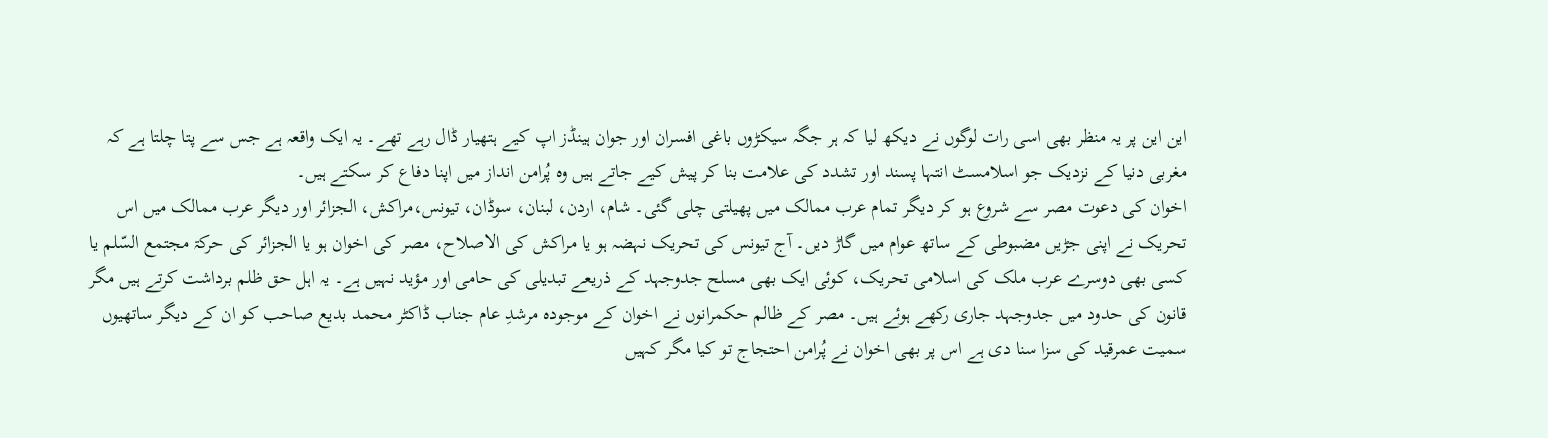این این پر یہ منظر بھی اسی رات لوگوں نے دیکھ لیا کہ ہر جگہ سیکڑوں باغی افسران اور جوان ہینڈز اپ کیے ہتھیار ڈال رہے تھے۔ یہ ایک واقعہ ہے جس سے پتا چلتا ہے کہ مغربی دنیا کے نزدیک جو اسلامسٹ انتہا پسند اور تشدد کی علامت بنا کر پیش کیے جاتے ہیں وہ پُرامن انداز میں اپنا دفاع کر سکتے ہیں۔
اخوان کی دعوت مصر سے شروع ہو کر دیگر تمام عرب ممالک میں پھیلتی چلی گئی۔ شام، اردن، لبنان، سوڈان، تیونس،مراکش، الجزائر اور دیگر عرب ممالک میں اس تحریک نے اپنی جڑیں مضبوطی کے ساتھ عوام میں گاڑ دیں۔ آج تیونس کی تحریک نہضہ ہو یا مراکش کی الاصلاح، مصر کی اخوان ہو یا الجزائر کی حرکۃ مجتمع السّلم یا کسی بھی دوسرے عرب ملک کی اسلامی تحریک، کوئی ایک بھی مسلح جدوجہد کے ذریعے تبدیلی کی حامی اور مؤید نہیں ہے۔ یہ اہل حق ظلم برداشت کرتے ہیں مگر قانون کی حدود میں جدوجہد جاری رکھے ہوئے ہیں۔ مصر کے ظالم حکمرانوں نے اخوان کے موجودہ مرشدِ عام جناب ڈاکٹر محمد بدیع صاحب کو ان کے دیگر ساتھیوں سمیت عمرقید کی سزا سنا دی ہے اس پر بھی اخوان نے پُرامن احتجاج تو کیا مگر کہیں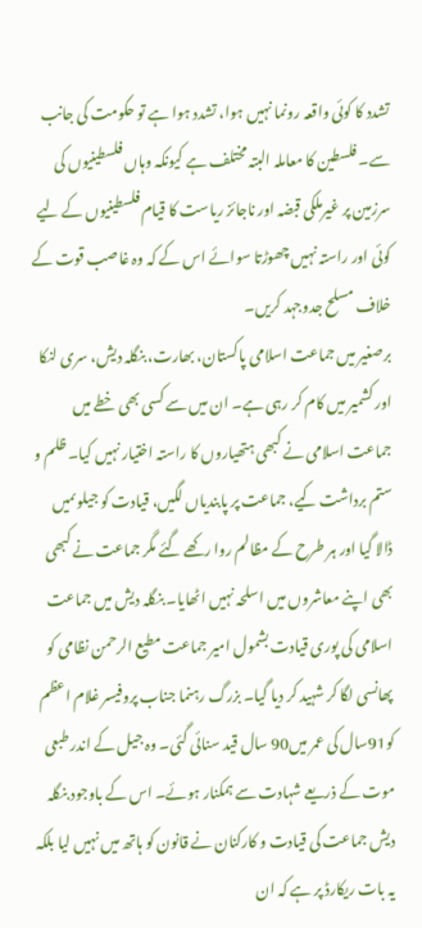تشدد کا کوئی واقعہ رونما نہیں ہوا، تشدد ہوا ہے تو حکومت کی جانب سے۔ فلسطین کا معاملہ البتہ مختلف ہے کیونکہ وہاں فلسطینیوں کی سرزمین پر غیرملکی قبضہ اور ناجائز ریاست کا قیام فلسطینیوں کے لیے کوئی اور راستہ نہیں چھوڑتا سوائے اس کے کہ وہ غاصب قوت کے خلاف مسلح جدوجہد کریں۔
برصغیر میں جماعت اسلامی پاکستان، بھارت، بنگلہ دیش، سری لنکا اور کشمیر میں کام کر رہی ہے۔ ان میں سے کسی بھی خطے میں جماعت اسلامی نے کبھی ہتھیاروں کا راستہ اختیار نہیں کیا۔ ظلم و ستم برداشت کیے، جماعت پر پابندیاں لگیں، قیادت کو جیلوںمیں ڈالا گیا اور ہر طرح کے مظالم روا رکھے گئے مگر جماعت نے کبھی بھی اپنے معاشروں میں اسلحہ نہیں اٹھایا۔ بنگلہ دیش میں جماعت اسلامی کی پوری قیادت بشمول امیر جماعت مطیع الرحمن نظامی کو پھانسی لگا کر شہید کر دیا گیا۔ بزرگ رہنما جناب پروفیسر غلام اعظم کو91سال کی عمر میں90 سال قید سنائی گئی۔ وہ جیل کے اندر طبعی موت کے ذریعے شہادت سے ہمکنار ہوئے۔ اس کے باوجود بنگلہ دیش جماعت کی قیادت و کارکنان نے قانون کو ہاتھ میں نہیں لیا بلکہ یہ بات ریکارڈ پر ہے کہ ان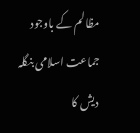مظالم کے باوجود جماعت اسلامی بنگلہ دیش کا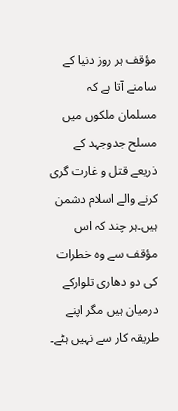مؤقف ہر روز دنیا کے سامنے آتا ہے کہ مسلمان ملکوں میں مسلح جدوجہد کے ذریعے قتل و غارت گری کرنے والے اسلام دشمن ہیں۔ہر چند کہ اس مؤقف سے وہ خطرات کی دو دھاری تلوارکے درمیان ہیں مگر اپنے طریقہ کار سے نہیں ہٹے۔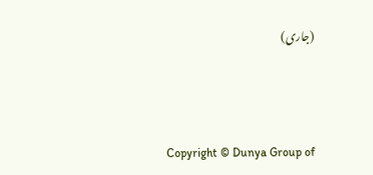(جاری)



Copyright © Dunya Group of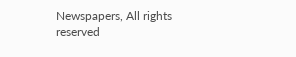Newspapers, All rights reserved